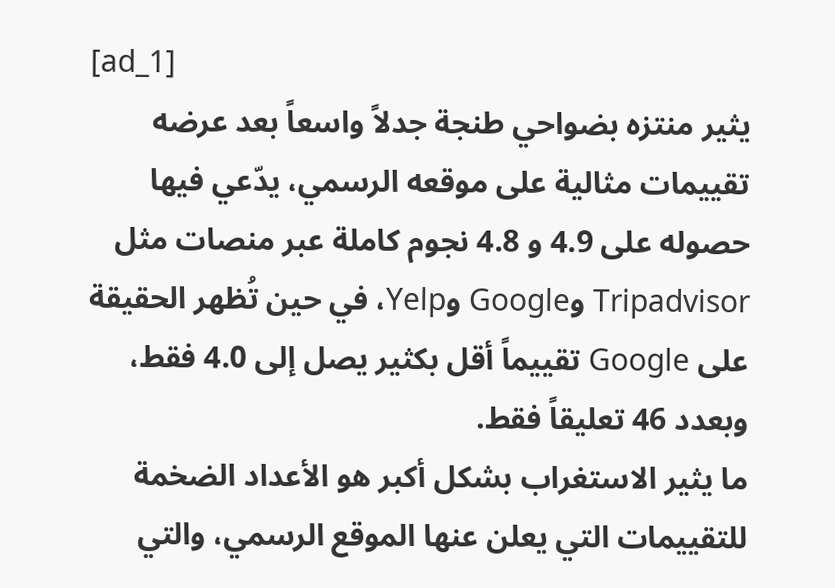[ad_1]
يثير منتزه بضواحي طنجة جدلاً واسعاً بعد عرضه تقييمات مثالية على موقعه الرسمي، يدّعي فيها حصوله على 4.9 و 4.8 نجوم كاملة عبر منصات مثل Tripadvisor وGoogle وYelp، في حين تُظهر الحقيقة على Google تقييماً أقل بكثير يصل إلى 4.0 فقط، وبعدد 46 تعليقاً فقط.
ما يثير الاستغراب بشكل أكبر هو الأعداد الضخمة للتقييمات التي يعلن عنها الموقع الرسمي، والتي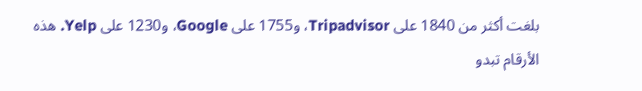بلغت أكثر من 1840 على Tripadvisor، و1755 على Google، و1230 على Yelp. هذه الأرقام تبدو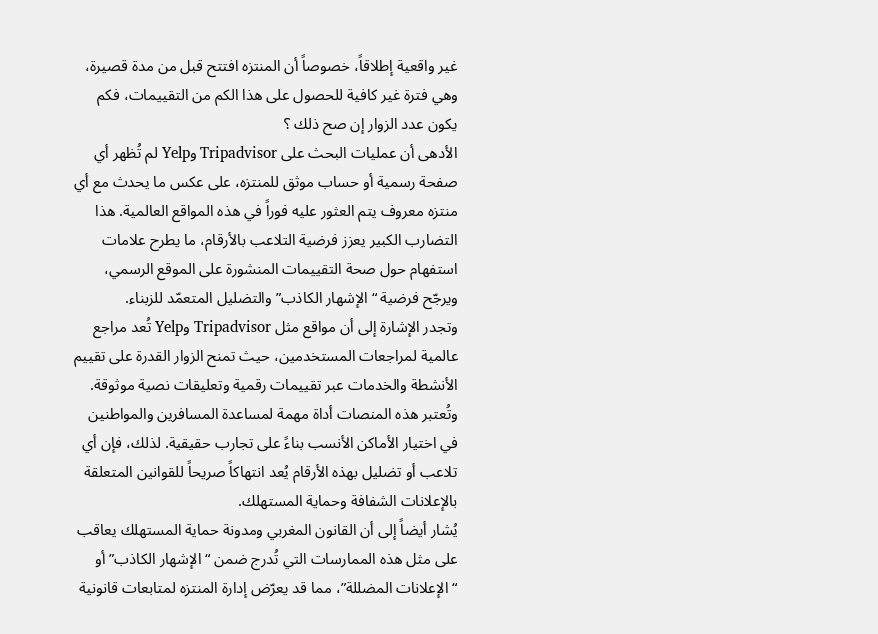غير واقعية إطلاقاً، خصوصاً أن المنتزه افتتح قبل من مدة قصيرة، وهي فترة غير كافية للحصول على هذا الكم من التقييمات، فكم يكون عدد الزوار إن صح ذلك ؟
الأدهى أن عمليات البحث على Tripadvisor وYelp لم تُظهر أي صفحة رسمية أو حساب موثق للمنتزه، على عكس ما يحدث مع أي منتزه معروف يتم العثور عليه فوراً في هذه المواقع العالمية. هذا التضارب الكبير يعزز فرضية التلاعب بالأرقام، ما يطرح علامات استفهام حول صحة التقييمات المنشورة على الموقع الرسمي، ويرجّح فرضية “الإشهار الكاذب” والتضليل المتعمّد للزبناء.
وتجدر الإشارة إلى أن مواقع مثل Tripadvisor وYelp تُعد مراجع عالمية لمراجعات المستخدمين، حيث تمنح الزوار القدرة على تقييم الأنشطة والخدمات عبر تقييمات رقمية وتعليقات نصية موثوقة. وتُعتبر هذه المنصات أداة مهمة لمساعدة المسافرين والمواطنين في اختيار الأماكن الأنسب بناءً على تجارب حقيقية. لذلك، فإن أي تلاعب أو تضليل بهذه الأرقام يُعد انتهاكاً صريحاً للقوانين المتعلقة بالإعلانات الشفافة وحماية المستهلك.
يُشار أيضاً إلى أن القانون المغربي ومدونة حماية المستهلك يعاقب على مثل هذه الممارسات التي تُدرج ضمن “الإشهار الكاذب” أو “الإعلانات المضللة”، مما قد يعرّض إدارة المنتزه لمتابعات قانونية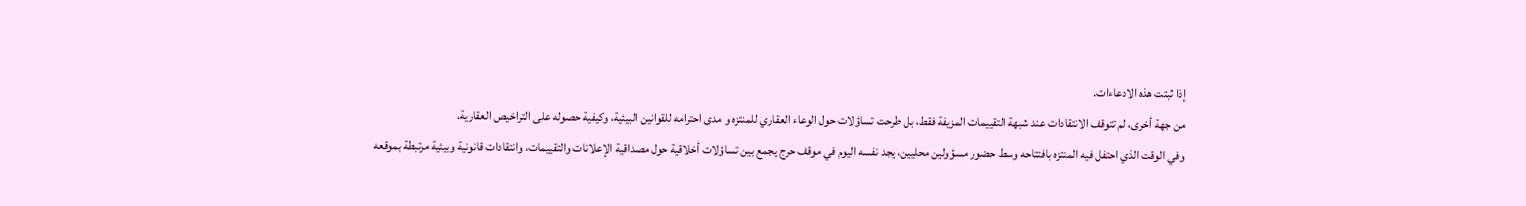إذا ثبتت هذه الادعاءات.
من جهة أخرى، لم تتوقف الانتقادات عند شبهة التقييمات المزيفة فقط، بل طرحت تساؤلات حول الوعاء العقاري للمنتزه و مدى احترامه للقوانين البيئية، وكيفية حصوله على التراخيص العقارية.
وفي الوقت الذي احتفل فيه المنتزه بافتتاحه وسط حضور مسؤولين محليين، يجد نفسه اليوم في موقف حرج يجمع بين تساؤلات أخلاقية حول مصداقية الإعلانات والتقييمات، وانتقادات قانونية وبيئية مرتبطة بموقعه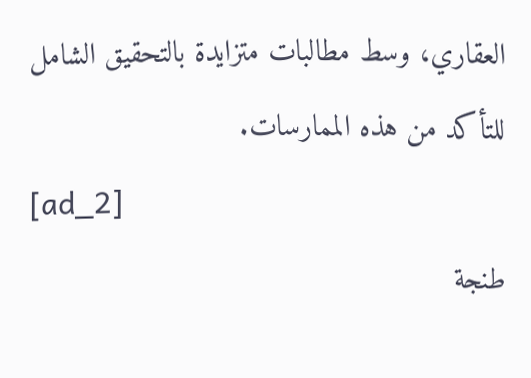العقاري، وسط مطالبات متزايدة بالتحقيق الشامل للتأكد من هذه الممارسات.
[ad_2]
طنجة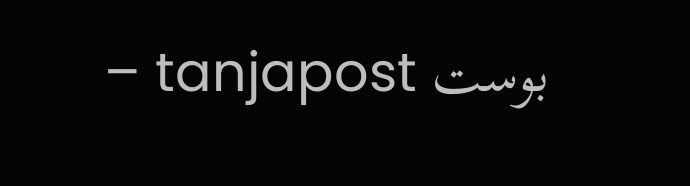بوست tanjapost –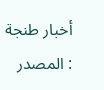أخبار طنجة : المصدر